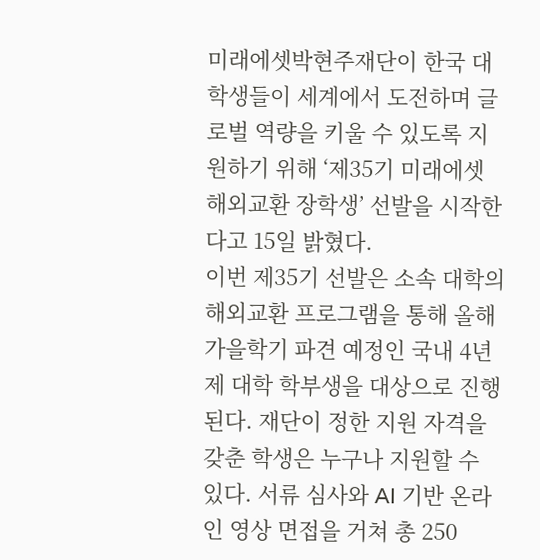미래에셋박현주재단이 한국 대학생들이 세계에서 도전하며 글로벌 역량을 키울 수 있도록 지원하기 위해 ‘제35기 미래에셋 해외교환 장학생’ 선발을 시작한다고 15일 밝혔다.
이번 제35기 선발은 소속 대학의 해외교환 프로그램을 통해 올해 가을학기 파견 예정인 국내 4년제 대학 학부생을 대상으로 진행된다. 재단이 정한 지원 자격을 갖춘 학생은 누구나 지원할 수 있다. 서류 심사와 AI 기반 온라인 영상 면접을 거쳐 총 250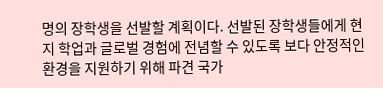명의 장학생을 선발할 계획이다. 선발된 장학생들에게 현지 학업과 글로벌 경험에 전념할 수 있도록 보다 안정적인 환경을 지원하기 위해 파견 국가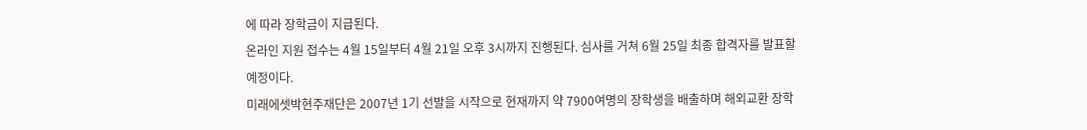에 따라 장학금이 지급된다.
온라인 지원 접수는 4월 15일부터 4월 21일 오후 3시까지 진행된다. 심사를 거쳐 6월 25일 최종 합격자를 발표할 예정이다.
미래에셋박현주재단은 2007년 1기 선발을 시작으로 현재까지 약 7900여명의 장학생을 배출하며 해외교환 장학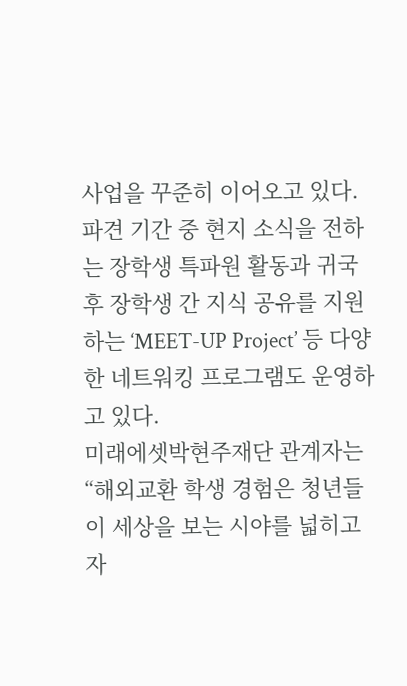사업을 꾸준히 이어오고 있다. 파견 기간 중 현지 소식을 전하는 장학생 특파원 활동과 귀국 후 장학생 간 지식 공유를 지원하는 ‘MEET-UP Project’ 등 다양한 네트워킹 프로그램도 운영하고 있다.
미래에셋박현주재단 관계자는 “해외교환 학생 경험은 청년들이 세상을 보는 시야를 넓히고 자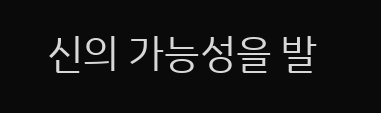신의 가능성을 발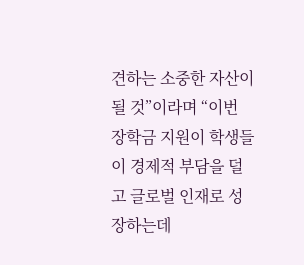견하는 소중한 자산이 될 것”이라며 “이번 장학금 지원이 학생들이 경제적 부담을 덜고 글로벌 인재로 성장하는데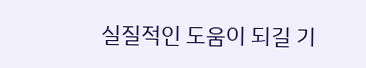실질적인 도움이 되길 기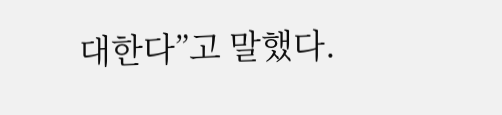대한다”고 말했다.